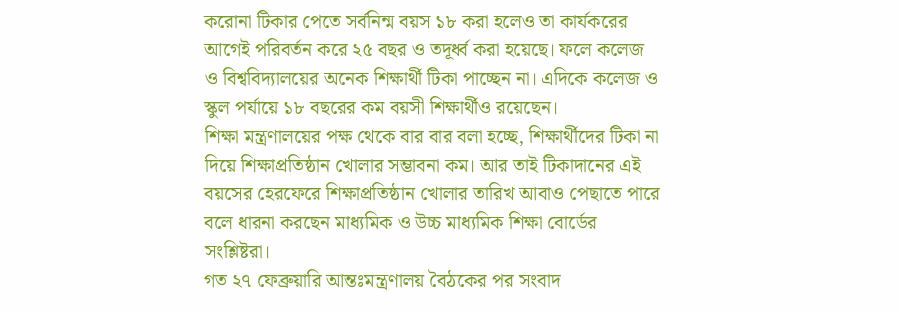করোনা টিকার পেতে সর্বনিন্ম বয়স ১৮ করা হলেও তা কার্যকরের আগেই পরিবর্তন করে ২৫ বছর ও তদূর্ধ্ব করা হয়েছে। ফলে কলেজ ও বিশ্ববিদ্যালয়ের অনেক শিক্ষার্থী টিকা পাচ্ছেন না। এদিকে কলেজ ও স্কুল পর্যায়ে ১৮ বছরের কম বয়সী শিক্ষার্থীও রয়েছেন।
শিক্ষা মন্ত্রণালয়ের পক্ষ থেকে বার বার বলা হচ্ছে, শিক্ষার্থীদের টিকা না দিয়ে শিক্ষাপ্রতিষ্ঠান খোলার সম্ভাবনা কম। আর তাই টিকাদানের এই বয়সের হেরফেরে শিক্ষাপ্রতিষ্ঠান খোলার তারিখ আবাও পেছাতে পারে বলে ধারনা করছেন মাধ্যমিক ও উচ্চ মাধ্যমিক শিক্ষা বোর্ডের সংশ্লিষ্টরা।
গত ২৭ ফেব্রুয়ারি আন্তঃমন্ত্রণালয় বৈঠকের পর সংবাদ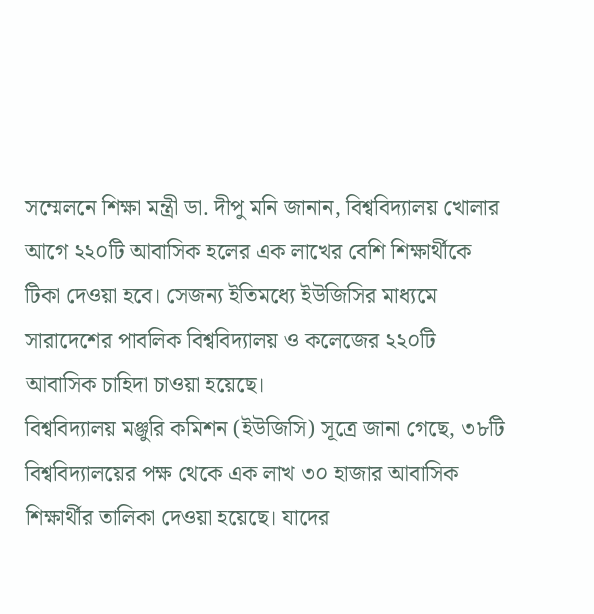সম্মেলনে শিক্ষা মন্ত্রী ডা. দীপু মনি জানান, বিশ্ববিদ্যালয় খোলার আগে ২২০টি আবাসিক হলের এক লাখের বেশি শিক্ষার্থীকে টিকা দেওয়া হবে। সেজন্য ইতিমধ্যে ইউজিসির মাধ্যমে সারাদেশের পাবলিক বিশ্ববিদ্যালয় ও কলেজের ২২০টি আবাসিক চাহিদা চাওয়া হয়েছে।
বিশ্ববিদ্যালয় মঞ্জুরি কমিশন (ইউজিসি) সূত্রে জানা গেছে, ৩৮টি বিশ্ববিদ্যালয়ের পক্ষ থেকে এক লাখ ৩০ হাজার আবাসিক শিক্ষার্থীর তালিকা দেওয়া হয়েছে। যাদের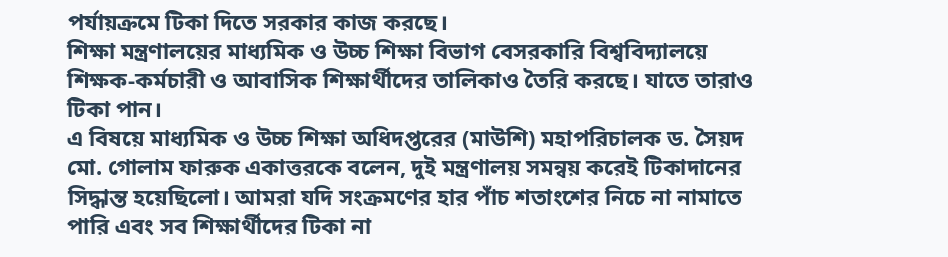পর্যায়ক্রমে টিকা দিতে সরকার কাজ করছে।
শিক্ষা মন্ত্রণালয়ের মাধ্যমিক ও উচ্চ শিক্ষা বিভাগ বেসরকারি বিশ্ববিদ্যালয়ে শিক্ষক-কর্মচারী ও আবাসিক শিক্ষার্থীদের তালিকাও তৈরি করছে। যাতে তারাও টিকা পান।
এ বিষয়ে মাধ্যমিক ও উচ্চ শিক্ষা অধিদপ্তরের (মাউশি) মহাপরিচালক ড. সৈয়দ মো. গোলাম ফারুক একাত্তরকে বলেন, দুই মন্ত্রণালয় সমন্বয় করেই টিকাদানের সিদ্ধান্ত হয়েছিলো। আমরা যদি সংক্রমণের হার পাঁচ শতাংশের নিচে না নামাতে পারি এবং সব শিক্ষার্থীদের টিকা না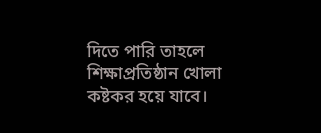দিতে পারি তাহলে শিক্ষাপ্রতিষ্ঠান খোলা কষ্টকর হয়ে যাবে।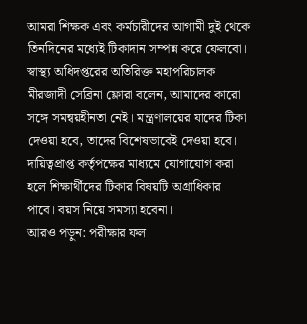আমরা শিক্ষক এবং কর্মচারীদের আগামী দুই থেকে তিনদিনের মধ্যেই টিকাদান সম্পন্ন করে ফেলবো।
স্বাস্থ্য অধিদপ্তরের অতিরিক্ত মহাপরিচালক মীরজাদী সেব্রিনা ফ্লোরা বলেন, আমাদের কারো সঙ্গে সমন্বয়হীনতা নেই। মন্ত্রণালয়ের যাদের টিকা দেওয়া হবে, তাদের বিশেষভাবেই দেওয়া হবে। দায়িত্বপ্রাপ্ত কর্তৃপক্ষের মাধ্যমে যোগাযোগ করা হলে শিক্ষার্থীদের টিকার বিষয়টি অগ্রাধিকার পাবে। বয়স নিয়ে সমস্যা হবেনা।
আরও পড়ুন: পরীক্ষার ফল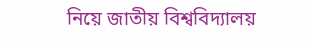নিয়ে জাতীয় বিশ্ববিদ্যালয়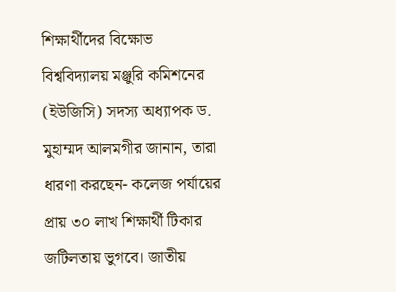শিক্ষার্থীদের বিক্ষোভ
বিশ্ববিদ্যালয় মঞ্জুরি কমিশনের (ইউজিসি) সদস্য অধ্যাপক ড. মুহাম্মদ আলমগীর জানান, তারা ধারণা করছেন- কলেজ পর্যায়ের প্রায় ৩০ লাখ শিক্ষার্থী টিকার জটিলতায় ভুগবে। জাতীয়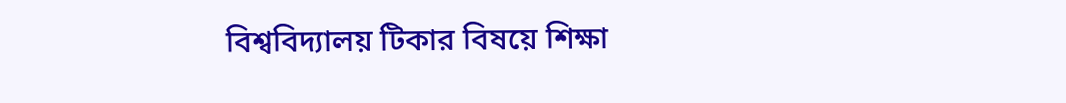বিশ্ববিদ্যালয় টিকার বিষয়ে শিক্ষা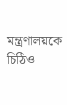মন্ত্রণালয়কে চিঠিও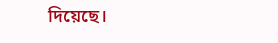দিয়েছে।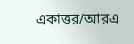একাত্তর/আরএ